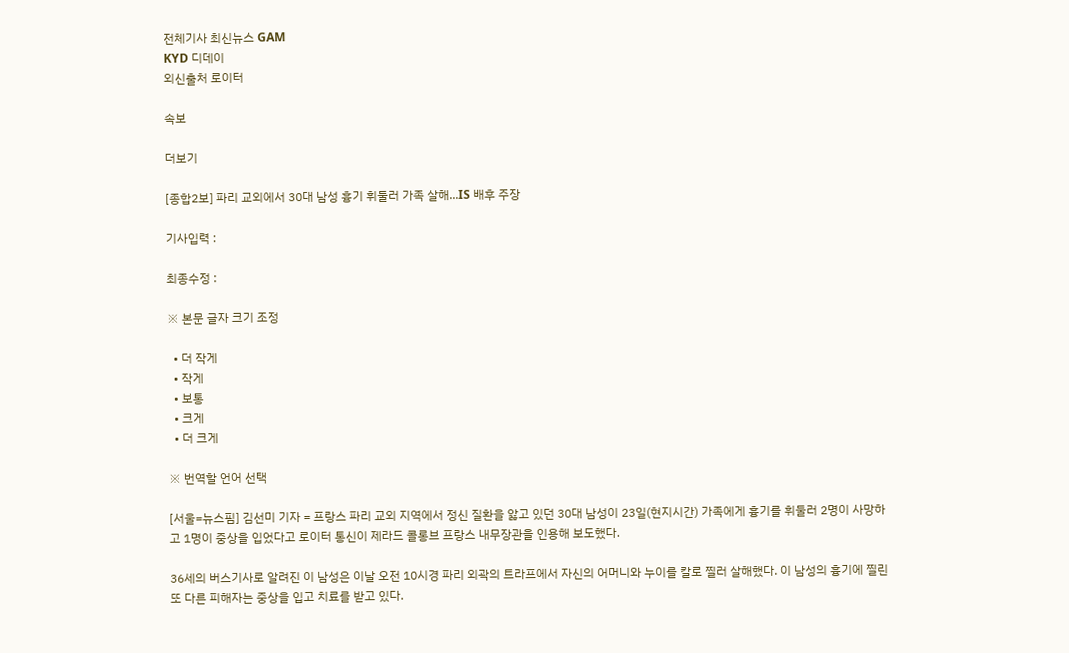전체기사 최신뉴스 GAM
KYD 디데이
외신출처 로이터

속보

더보기

[종합2보] 파리 교외에서 30대 남성 흉기 휘둘러 가족 살해...IS 배후 주장

기사입력 :

최종수정 :

※ 본문 글자 크기 조정

  • 더 작게
  • 작게
  • 보통
  • 크게
  • 더 크게

※ 번역할 언어 선택

[서울=뉴스핌] 김선미 기자 = 프랑스 파리 교외 지역에서 정신 질환을 앓고 있던 30대 남성이 23일(현지시간) 가족에게 흉기를 휘둘러 2명이 사망하고 1명이 중상을 입었다고 로이터 통신이 제라드 콜롱브 프랑스 내무장관을 인용해 보도했다.

36세의 버스기사로 알려진 이 남성은 이날 오전 10시경 파리 외곽의 트라프에서 자신의 어머니와 누이를 칼로 찔러 살해했다. 이 남성의 흉기에 찔린 또 다른 피해자는 중상을 입고 치료를 받고 있다.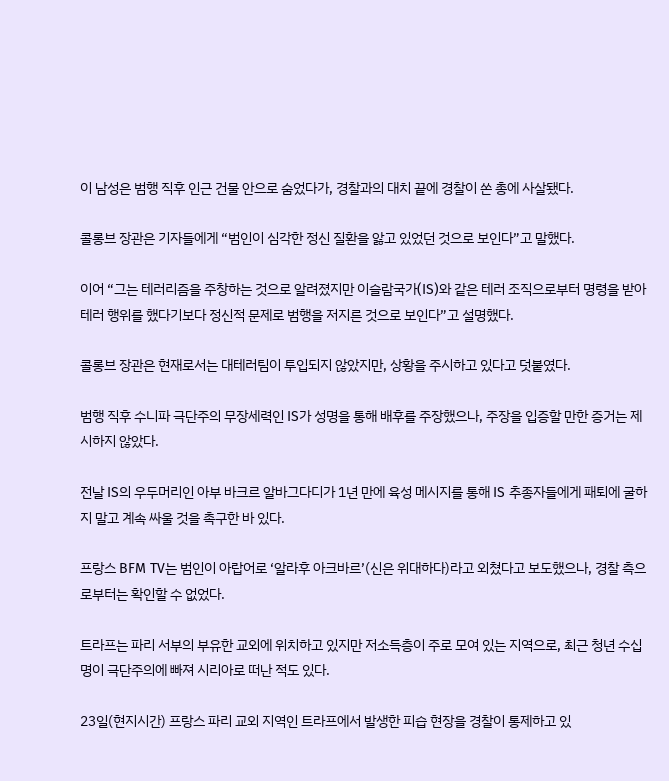이 남성은 범행 직후 인근 건물 안으로 숨었다가, 경찰과의 대치 끝에 경찰이 쏜 총에 사살됐다.

콜롱브 장관은 기자들에게 “범인이 심각한 정신 질환을 앓고 있었던 것으로 보인다”고 말했다.

이어 “그는 테러리즘을 주창하는 것으로 알려졌지만 이슬람국가(IS)와 같은 테러 조직으로부터 명령을 받아 테러 행위를 했다기보다 정신적 문제로 범행을 저지른 것으로 보인다”고 설명했다.

콜롱브 장관은 현재로서는 대테러팀이 투입되지 않았지만, 상황을 주시하고 있다고 덧붙였다.

범행 직후 수니파 극단주의 무장세력인 IS가 성명을 통해 배후를 주장했으나, 주장을 입증할 만한 증거는 제시하지 않았다.

전날 IS의 우두머리인 아부 바크르 알바그다디가 1년 만에 육성 메시지를 통해 IS 추종자들에게 패퇴에 굴하지 말고 계속 싸울 것을 촉구한 바 있다.

프랑스 BFM TV는 범인이 아랍어로 ‘알라후 아크바르’(신은 위대하다)라고 외쳤다고 보도했으나, 경찰 측으로부터는 확인할 수 없었다.

트라프는 파리 서부의 부유한 교외에 위치하고 있지만 저소득층이 주로 모여 있는 지역으로, 최근 청년 수십 명이 극단주의에 빠져 시리아로 떠난 적도 있다.

23일(현지시간) 프랑스 파리 교외 지역인 트라프에서 발생한 피습 현장을 경찰이 통제하고 있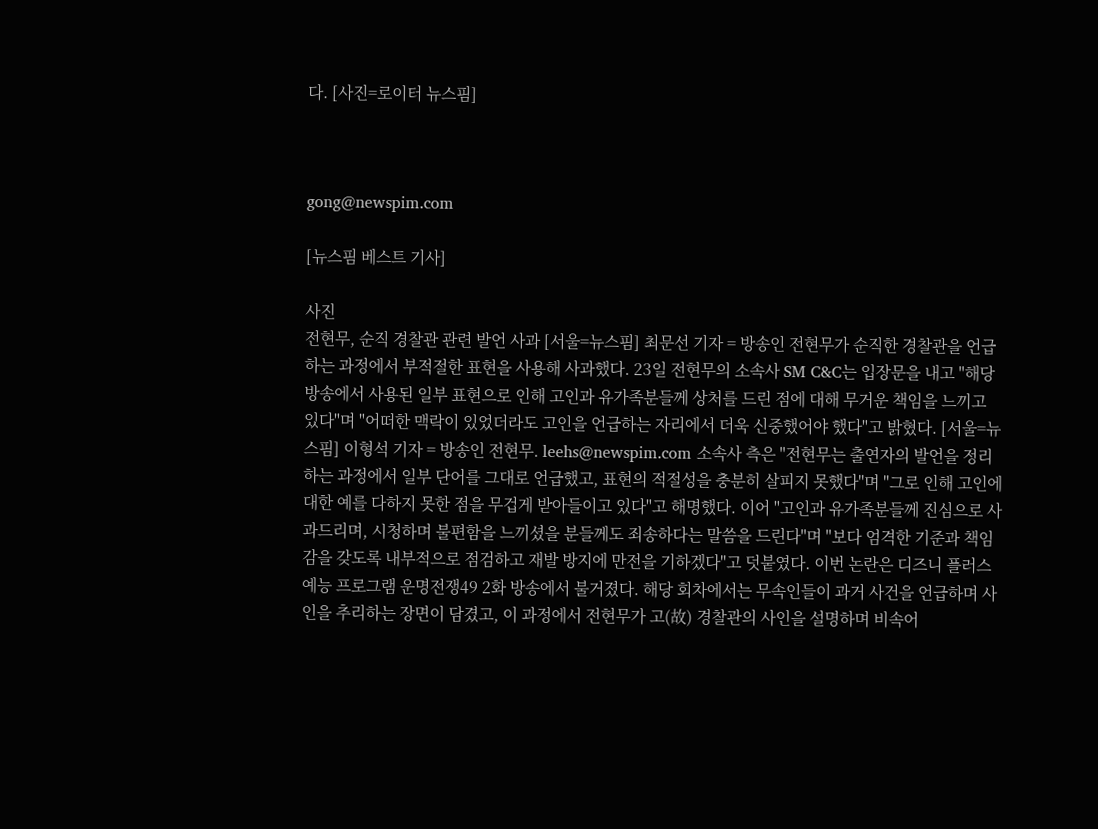다. [사진=로이터 뉴스핌]



gong@newspim.com

[뉴스핌 베스트 기사]

사진
전현무, 순직 경찰관 관련 발언 사과 [서울=뉴스핌] 최문선 기자 = 방송인 전현무가 순직한 경찰관을 언급하는 과정에서 부적절한 표현을 사용해 사과했다. 23일 전현무의 소속사 SM C&C는 입장문을 내고 "해당 방송에서 사용된 일부 표현으로 인해 고인과 유가족분들께 상처를 드린 점에 대해 무거운 책임을 느끼고 있다"며 "어떠한 맥락이 있었더라도 고인을 언급하는 자리에서 더욱 신중했어야 했다"고 밝혔다. [서울=뉴스핌] 이형석 기자 = 방송인 전현무. leehs@newspim.com 소속사 측은 "전현무는 출연자의 발언을 정리하는 과정에서 일부 단어를 그대로 언급했고, 표현의 적절성을 충분히 살피지 못했다"며 "그로 인해 고인에 대한 예를 다하지 못한 점을 무겁게 받아들이고 있다"고 해명했다. 이어 "고인과 유가족분들께 진심으로 사과드리며, 시청하며 불편함을 느끼셨을 분들께도 죄송하다는 말씀을 드린다"며 "보다 엄격한 기준과 책임감을 갖도록 내부적으로 점검하고 재발 방지에 만전을 기하겠다"고 덧붙였다. 이번 논란은 디즈니 플러스 예능 프로그램 운명전쟁49 2화 방송에서 불거졌다. 해당 회차에서는 무속인들이 과거 사건을 언급하며 사인을 추리하는 장면이 담겼고, 이 과정에서 전현무가 고(故) 경찰관의 사인을 설명하며 비속어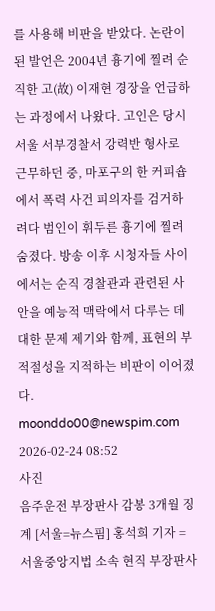를 사용해 비판을 받았다. 논란이 된 발언은 2004년 흉기에 찔려 순직한 고(故) 이재현 경장을 언급하는 과정에서 나왔다. 고인은 당시 서울 서부경찰서 강력반 형사로 근무하던 중, 마포구의 한 커피숍에서 폭력 사건 피의자를 검거하려다 범인이 휘두른 흉기에 찔려 숨졌다. 방송 이후 시청자들 사이에서는 순직 경찰관과 관련된 사안을 예능적 맥락에서 다루는 데 대한 문제 제기와 함께, 표현의 부적절성을 지적하는 비판이 이어졌다. moonddo00@newspim.com 2026-02-24 08:52
사진
음주운전 부장판사 감봉 3개월 징계 [서울=뉴스핌] 홍석희 기자 = 서울중앙지법 소속 현직 부장판사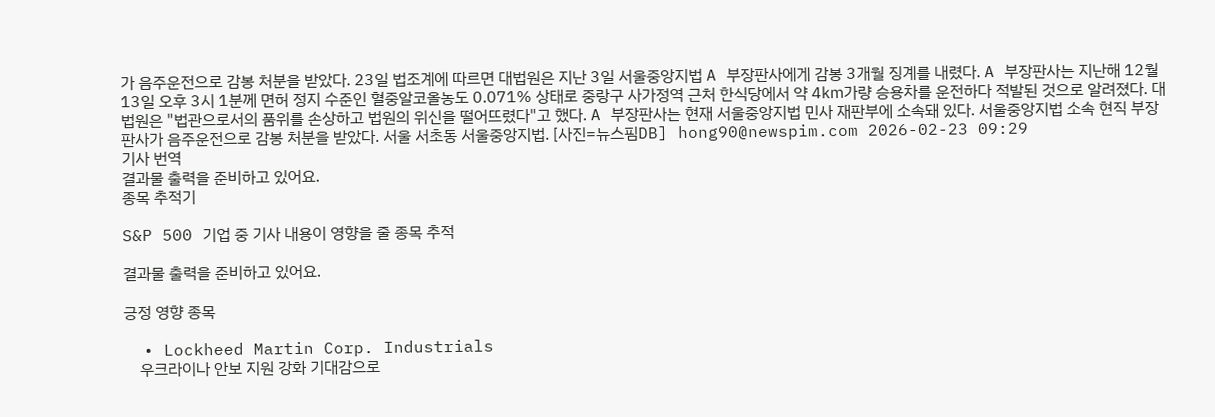가 음주운전으로 감봉 처분을 받았다. 23일 법조계에 따르면 대법원은 지난 3일 서울중앙지법 A 부장판사에게 감봉 3개월 징계를 내렸다. A 부장판사는 지난해 12월 13일 오후 3시 1분께 면허 정지 수준인 혈중알코올농도 0.071% 상태로 중랑구 사가정역 근처 한식당에서 약 4㎞가량 승용차를 운전하다 적발된 것으로 알려졌다. 대법원은 "법관으로서의 품위를 손상하고 법원의 위신을 떨어뜨렸다"고 했다. A 부장판사는 현재 서울중앙지법 민사 재판부에 소속돼 있다. 서울중앙지법 소속 현직 부장판사가 음주운전으로 감봉 처분을 받았다. 서울 서초동 서울중앙지법. [사진=뉴스핌DB] hong90@newspim.com 2026-02-23 09:29
기사 번역
결과물 출력을 준비하고 있어요.
종목 추적기

S&P 500 기업 중 기사 내용이 영향을 줄 종목 추적

결과물 출력을 준비하고 있어요.

긍정 영향 종목

  • Lockheed Martin Corp. Industrials
    우크라이나 안보 지원 강화 기대감으로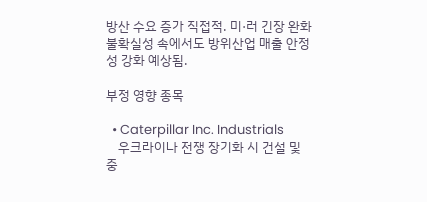방산 수요 증가 직접적. 미·러 긴장 완화 불확실성 속에서도 방위산업 매출 안정성 강화 예상됨.

부정 영향 종목

  • Caterpillar Inc. Industrials
    우크라이나 전쟁 장기화 시 건설 및 중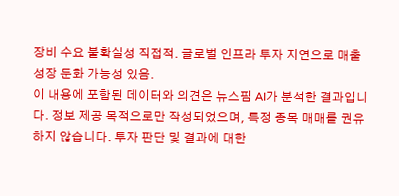장비 수요 불확실성 직접적. 글로벌 인프라 투자 지연으로 매출 성장 둔화 가능성 있음.
이 내용에 포함된 데이터와 의견은 뉴스핌 AI가 분석한 결과입니다. 정보 제공 목적으로만 작성되었으며, 특정 종목 매매를 권유하지 않습니다. 투자 판단 및 결과에 대한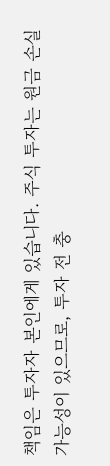책임은 투자자 본인에게 있습니다. 주식 투자는 원금 손실 가능성이 있으므로, 투자 전 충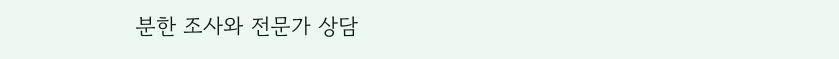분한 조사와 전문가 상담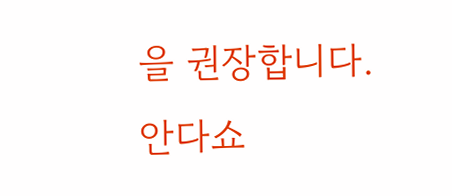을 권장합니다.
안다쇼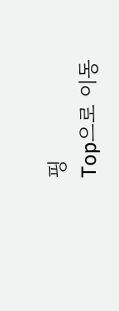핑
Top으로 이동